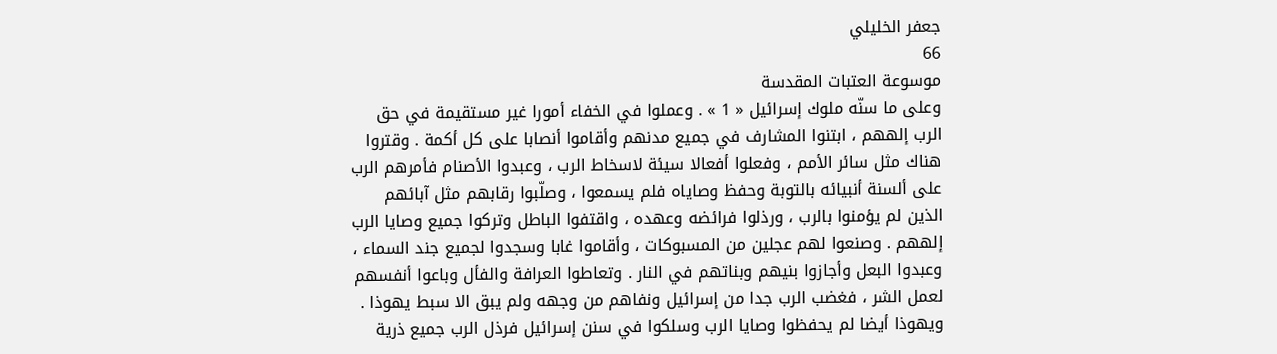جعفر الخليلي
66
موسوعة العتبات المقدسة
وعلى ما سنّه ملوك إسرائيل « 1 » . وعملوا في الخفاء أمورا غير مستقيمة في حق الرب إلههم ، ابتنوا المشارف في جميع مدنهم وأقاموا أنصابا على كل أكمة . وقتروا هناك مثل سائر الأمم ، وفعلوا أفعالا سيئة لاسخاط الرب ، وعبدوا الأصنام فأمرهم الرب على ألسنة أنبيائه بالتوبة وحفظ وصاياه فلم يسمعوا ، وصلّبوا رقابهم مثل آبائهم الذين لم يؤمنوا بالرب ، ورذلوا فرائضه وعهده ، واقتفوا الباطل وتركوا جميع وصايا الرب إلههم . وصنعوا لهم عجلين من المسبوكات ، وأقاموا غابا وسجدوا لجميع جند السماء ، وعبدوا البعل وأجازوا بنيهم وبناتهم في النار . وتعاطوا العرافة والفأل وباعوا أنفسهم لعمل الشر ، فغضب الرب جدا من إسرائيل ونفاهم من وجهه ولم يبق الا سبط يهوذا . ويهوذا أيضا لم يحفظوا وصايا الرب وسلكوا في سنن إسرائيل فرذل الرب جميع ذرية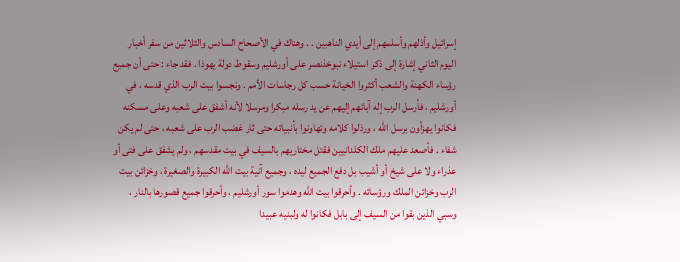إسرائيل وأذلهم وأسلمهم إلى أيدي الناهبين . . وهناك في الأصحاح السادس والثلاثين من سفر أخبار اليوم الثاني إشارة إلى ذكر استيلاء نبوخذنصر على أورشليم وسقوط دولة يهوذا . فقد جاء : حتى أن جميع رؤساء الكهنة والشعب أكثروا الخيانة حسب كل رجاسات الأمم . ونجسوا بيت الرب الذي قدسه ، في أورشليم ، فأرسل الرب إله آبائهم إليهم عن يد رسله مبكرا ومرسلا لأنه أشفق على شعبه وعلى مسكنه فكانوا يهزأون برسل اللّه ، ورذلوا كلامه وتهاونوا بأنبيائه حتى ثار غضب الرب على شعبه ، حتى لم يكن شفاء . فأصعد عليهم ملك الكلدانيين فقتل مختاريهم بالسيف في بيت مقدسهم ، ولم يشفق على فتى أو عذراء ولا على شيخ أو أشيب بل دفع الجميع ليده ، وجميع آنية بيت اللّه الكبيرة والصغيرة ، وخزائن بيت الرب وخزائن الملك ورؤسائه . وأحرقوا بيت اللّه وهدموا سور أورشليم ، وأحرقوا جميع قصورها بالنار ، وسبي الذين بقوا من السيف إلى بابل فكانوا له ولبنيه عبيدا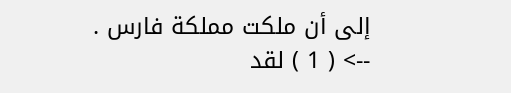إلى أن ملكت مملكة فارس .
--> ( 1 ) لقد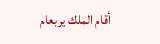أقام الملك يربعام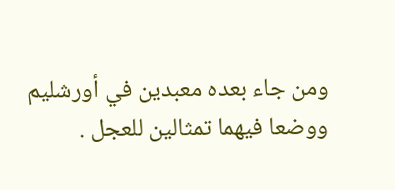ومن جاء بعده معبدين في أورشليم ووضعا فيهما تمثالين للعجل .